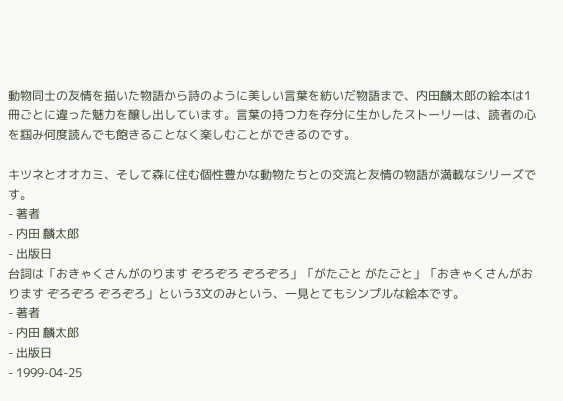動物同士の友情を描いた物語から詩のように美しい言葉を紡いだ物語まで、内田麟太郎の絵本は1冊ごとに違った魅力を醸し出しています。言葉の持つ力を存分に生かしたストーリーは、読者の心を掴み何度読んでも飽きることなく楽しむことができるのです。

キツネとオオカミ、そして森に住む個性豊かな動物たちとの交流と友情の物語が満載なシリーズです。
- 著者
- 内田 麟太郎
- 出版日
台詞は「おきゃくさんがのります ぞろぞろ ぞろぞろ」「がたごと がたごと」「おきゃくさんがおります ぞろぞろ ぞろぞろ」という3文のみという、一見とてもシンプルな絵本です。
- 著者
- 内田 麟太郎
- 出版日
- 1999-04-25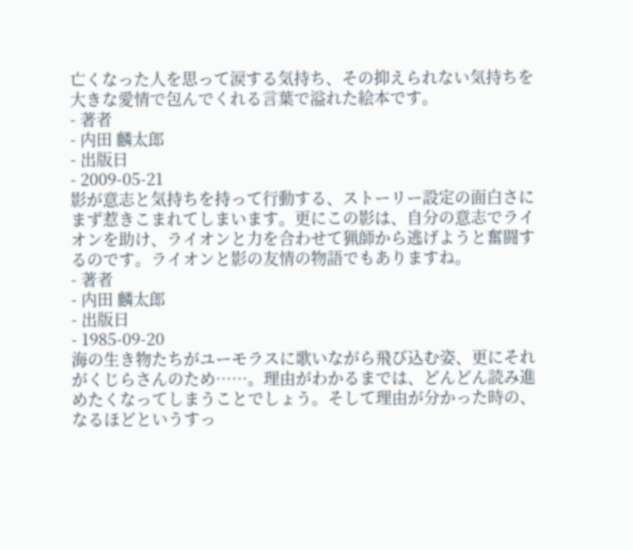亡くなった人を思って涙する気持ち、その抑えられない気持ちを大きな愛情で包んでくれる言葉で溢れた絵本です。
- 著者
- 内田 麟太郎
- 出版日
- 2009-05-21
影が意志と気持ちを持って行動する、ストーリー設定の面白さにまず惹きこまれてしまいます。更にこの影は、自分の意志でライオンを助け、ライオンと力を合わせて猟師から逃げようと奮闘するのです。ライオンと影の友情の物語でもありますね。
- 著者
- 内田 麟太郎
- 出版日
- 1985-09-20
海の生き物たちがユーモラスに歌いながら飛び込む姿、更にそれがくじらさんのため……。理由がわかるまでは、どんどん読み進めたくなってしまうことでしょう。そして理由が分かった時の、なるほどというすっ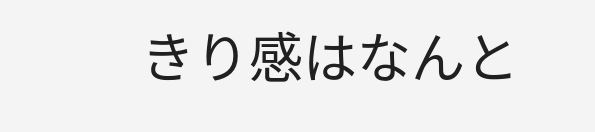きり感はなんと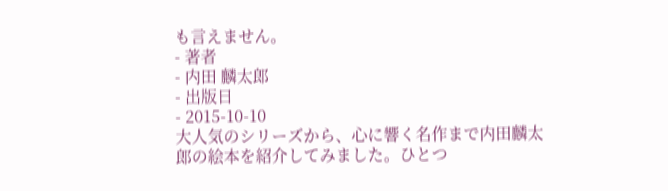も言えません。
- 著者
- 内田 麟太郎
- 出版日
- 2015-10-10
大人気のシリーズから、心に響く名作まで内田麟太郎の絵本を紹介してみました。ひとつ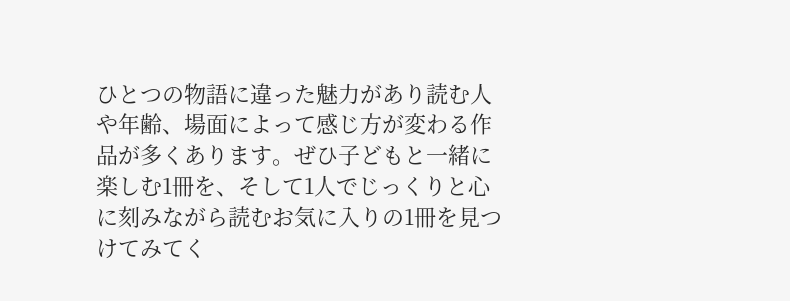ひとつの物語に違った魅力があり読む人や年齢、場面によって感じ方が変わる作品が多くあります。ぜひ子どもと一緒に楽しむ1冊を、そして1人でじっくりと心に刻みながら読むお気に入りの1冊を見つけてみてく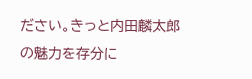ださい。きっと内田麟太郎の魅力を存分に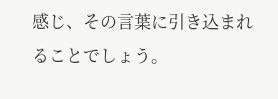感じ、その言葉に引き込まれることでしょう。